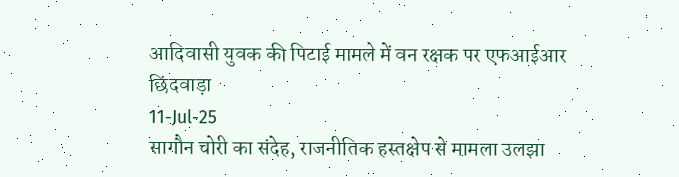आदिवासी युवक की पिटाई मामले में वन रक्षक पर एफआईआर
छिंदवाड़ा
11-Jul-25
सागौन चोरी का संदेह, राजनीतिक हस्तक्षेप से मामला उलझा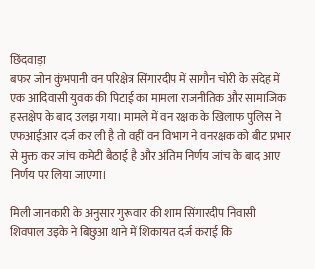छिंदवाड़ा
बफर जोन कुंभपानी वन परिक्षेत्र सिंगारदीप में सागौन चोरी के संदेह में एक आदिवासी युवक की पिटाई का मामला राजनीतिक और सामाजिक हस्तक्षेप के बाद उलझ गया। मामले में वन रक्षक के खिलाफ पुलिस ने एफआईआर दर्ज कर ली है तो वहीं वन विभाग ने वनरक्षक को बीट प्रभार से मुक्त कर जांच कमेटी बैठाई है और अंतिम निर्णय जांच के बाद आए निर्णय पर लिया जाएगा।

मिली जानकारी के अनुसार गुरूवार की शाम सिंगारदीप निवासी शिवपाल उइके ने बिछुआ थाने में शिकायत दर्ज कराई कि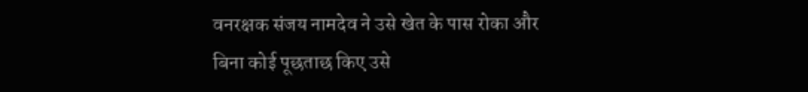वनरक्षक संजय नामदेव ने उसे खेत के पास रोका और बिना कोई पूछताछ किए उसे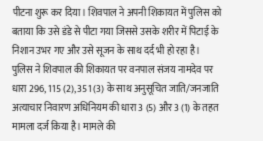पीटना शुरू कर दिया। शिवपाल ने अपनी शिकायत में पुलिस को बताया कि उसे डंडे से पीटा गया जिससे उसके शरीर में पिटाई के निशान उभर गए और उसे सूजन के साथ दर्द भी हो रहा है। पुलिस ने शिवपाल की शिकायत पर वनपाल संजय नामदेव पर धारा 296, 115 (2), 351 (3) के साथ अनुसूचित जाति/जनजाति अत्याचार निवारण अधिनियम की धारा 3 (5) और 3 (1) के तहत मामला दर्ज किया है। मामले की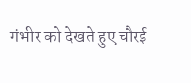गंभीर को देखते हुए चौरई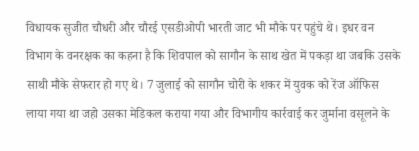विधायक सुजीत चौधरी और चौरई एसडीओपी भारती जाट भी मौके पर पहुंचे थे। इधर वन विभाग के वनरक्षक का कहना है कि शिवपाल को सागौन के साथ खेत में पकड़ा था जबकि उसके साथी मौके सेफरार हो गए थे। 7 जुलाई को सागौन चोरी के शकर में युवक को रेंज ऑफिस लाया गया था जहो उसका मेडिकल कराया गया और विभागीय कार्रवाई कर जुर्माना वसूलने के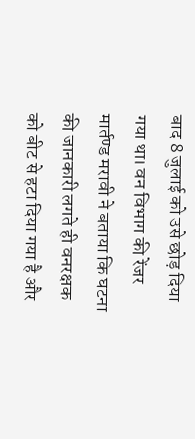बाद 8 जुलाई को उसे छोड़ दिया गया था। वन विभाग की रेंजर मार्तण्ड मरावी ने बताया कि घटना की जानकारी लगते ही वनरक्षक को बीट से हटा दिया गया है और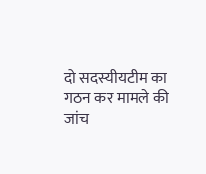दो सदस्यीयटीम का गठन कर मामले की जांच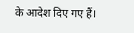के आदेश दिए गए हैं।